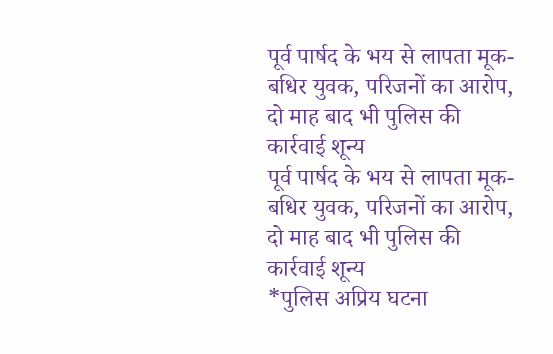पूर्व पार्षद के भय से लापता मूक-बधिर युवक, परिजनों का आरोप, दो माह बाद भी पुलिस की कार्रवाई शून्य
पूर्व पार्षद के भय से लापता मूक-बधिर युवक, परिजनों का आरोप, दो माह बाद भी पुलिस की कार्रवाई शून्य
*पुलिस अप्रिय घटना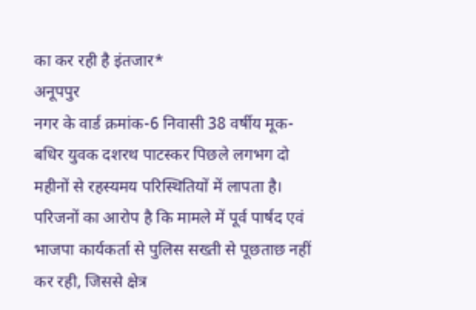का कर रही है इंतजार*
अनूपपुर
नगर के वार्ड क्रमांक-6 निवासी 38 वर्षीय मूक-बधिर युवक दशरथ पाटस्कर पिछले लगभग दो महीनों से रहस्यमय परिस्थितियों में लापता है। परिजनों का आरोप है कि मामले में पूर्व पार्षद एवं भाजपा कार्यकर्ता से पुलिस सख्ती से पूछताछ नहीं कर रही, जिससे क्षेत्र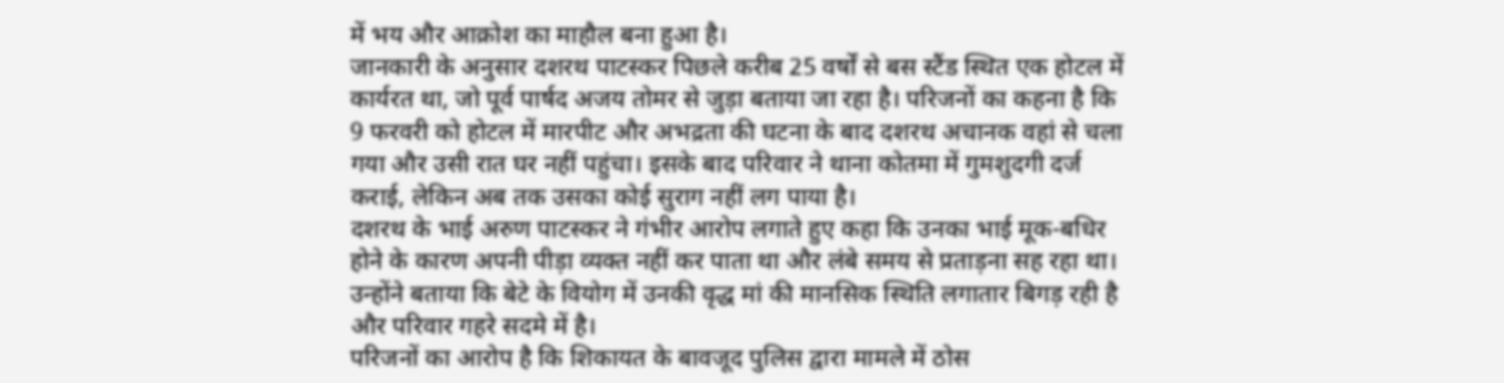में भय और आक्रोश का माहौल बना हुआ है।
जानकारी के अनुसार दशरथ पाटस्कर पिछले करीब 25 वर्षों से बस स्टैंड स्थित एक होटल में कार्यरत था, जो पूर्व पार्षद अजय तोमर से जुड़ा बताया जा रहा है। परिजनों का कहना है कि 9 फरवरी को होटल में मारपीट और अभद्रता की घटना के बाद दशरथ अचानक वहां से चला गया और उसी रात घर नहीं पहुंचा। इसके बाद परिवार ने थाना कोतमा में गुमशुदगी दर्ज कराई, लेकिन अब तक उसका कोई सुराग नहीं लग पाया है।
दशरथ के भाई अरुण पाटस्कर ने गंभीर आरोप लगाते हुए कहा कि उनका भाई मूक-बधिर होने के कारण अपनी पीड़ा व्यक्त नहीं कर पाता था और लंबे समय से प्रताड़ना सह रहा था। उन्होंने बताया कि बेटे के वियोग में उनकी वृद्ध मां की मानसिक स्थिति लगातार बिगड़ रही है और परिवार गहरे सदमे में है।
परिजनों का आरोप है कि शिकायत के बावजूद पुलिस द्वारा मामले में ठोस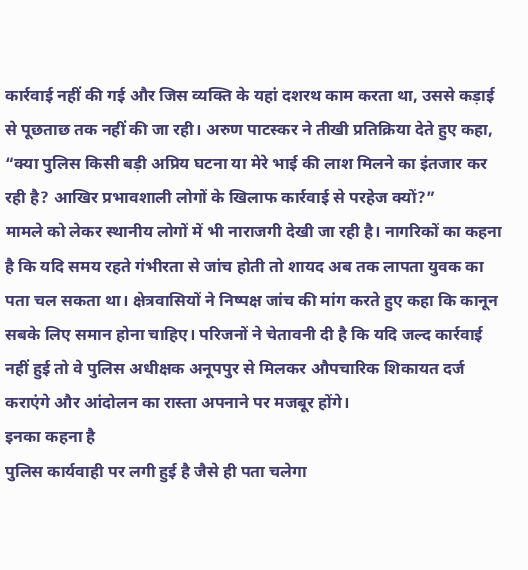कार्रवाई नहीं की गई और जिस व्यक्ति के यहां दशरथ काम करता था, उससे कड़ाई से पूछताछ तक नहीं की जा रही। अरुण पाटस्कर ने तीखी प्रतिक्रिया देते हुए कहा, “क्या पुलिस किसी बड़ी अप्रिय घटना या मेरे भाई की लाश मिलने का इंतजार कर रही है? आखिर प्रभावशाली लोगों के खिलाफ कार्रवाई से परहेज क्यों?”
मामले को लेकर स्थानीय लोगों में भी नाराजगी देखी जा रही है। नागरिकों का कहना है कि यदि समय रहते गंभीरता से जांच होती तो शायद अब तक लापता युवक का पता चल सकता था। क्षेत्रवासियों ने निष्पक्ष जांच की मांग करते हुए कहा कि कानून सबके लिए समान होना चाहिए। परिजनों ने चेतावनी दी है कि यदि जल्द कार्रवाई नहीं हुई तो वे पुलिस अधीक्षक अनूपपुर से मिलकर औपचारिक शिकायत दर्ज कराएंगे और आंदोलन का रास्ता अपनाने पर मजबूर होंगे।
इनका कहना है
पुलिस कार्यवाही पर लगी हुई है जैसे ही पता चलेगा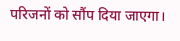परिजनों को सौंप दिया जाएगा।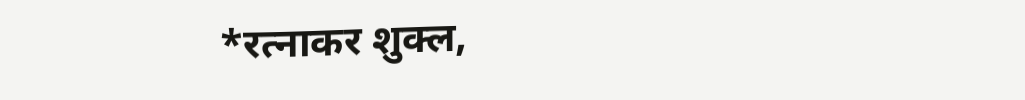*रत्नाकर शुक्ल,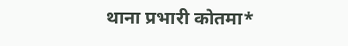थाना प्रभारी कोतमा*